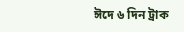ঈদে ৬ দিন ট্রাক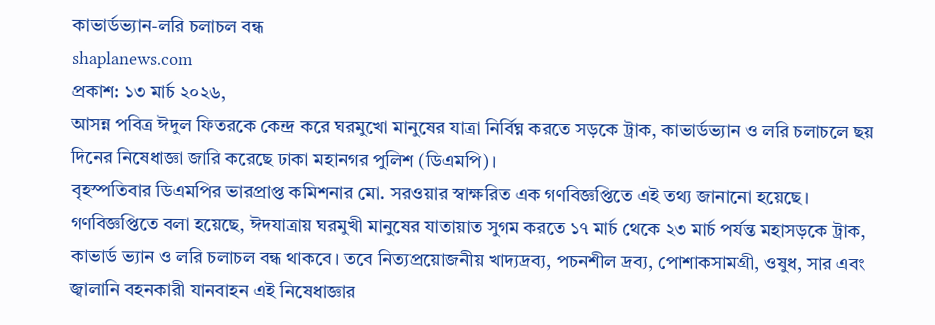কাভার্ডভ্যান-লরি চলাচল বন্ধ
shaplanews.com
প্রকাশ: ১৩ মার্চ ২০২৬,
আসন্ন পবিত্র ঈদুল ফিতরকে কেন্দ্র করে ঘরমুখো মানুষের যাত্রা নির্বিঘ্ন করতে সড়কে ট্রাক, কাভার্ডভ্যান ও লরি চলাচলে ছয় দিনের নিষেধাজ্ঞা জারি করেছে ঢাকা মহানগর পুলিশ (ডিএমপি)।
বৃহস্পতিবার ডিএমপির ভারপ্রাপ্ত কমিশনার মো. সরওয়ার স্বাক্ষরিত এক গণবিজ্ঞপ্তিতে এই তথ্য জানানো হয়েছে।
গণবিজ্ঞপ্তিতে বলা হয়েছে, ঈদযাত্রায় ঘরমুখী মানুষের যাতায়াত সুগম করতে ১৭ মার্চ থেকে ২৩ মার্চ পর্যন্ত মহাসড়কে ট্রাক, কাভার্ড ভ্যান ও লরি চলাচল বন্ধ থাকবে। তবে নিত্যপ্রয়োজনীয় খাদ্যদ্রব্য, পচনশীল দ্রব্য, পোশাকসামগ্রী, ওষুধ, সার এবং জ্বালানি বহনকারী যানবাহন এই নিষেধাজ্ঞার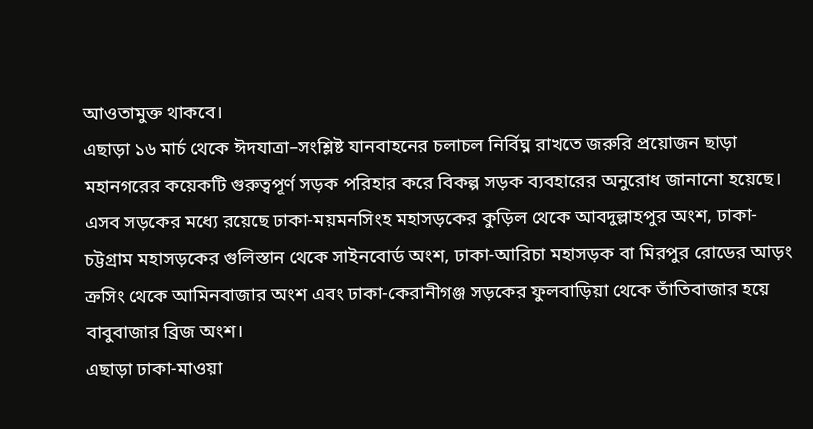আওতামুক্ত থাকবে।
এছাড়া ১৬ মার্চ থেকে ঈদযাত্রা–সংশ্লিষ্ট যানবাহনের চলাচল নির্বিঘ্ন রাখতে জরুরি প্রয়োজন ছাড়া মহানগরের কয়েকটি গুরুত্বপূর্ণ সড়ক পরিহার করে বিকল্প সড়ক ব্যবহারের অনুরোধ জানানো হয়েছে। এসব সড়কের মধ্যে রয়েছে ঢাকা-ময়মনসিংহ মহাসড়কের কুড়িল থেকে আবদুল্লাহপুর অংশ, ঢাকা-চট্টগ্রাম মহাসড়কের গুলিস্তান থেকে সাইনবোর্ড অংশ, ঢাকা-আরিচা মহাসড়ক বা মিরপুর রোডের আড়ং ক্রসিং থেকে আমিনবাজার অংশ এবং ঢাকা-কেরানীগঞ্জ সড়কের ফুলবাড়িয়া থেকে তাঁতিবাজার হয়ে বাবুবাজার ব্রিজ অংশ।
এছাড়া ঢাকা-মাওয়া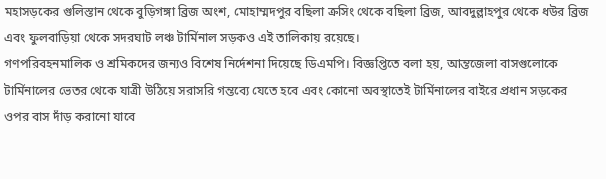মহাসড়কের গুলিস্তান থেকে বুড়িগঙ্গা ব্রিজ অংশ, মোহাম্মদপুর বছিলা ক্রসিং থেকে বছিলা ব্রিজ, আবদুল্লাহপুর থেকে ধউর ব্রিজ এবং ফুলবাড়িয়া থেকে সদরঘাট লঞ্চ টার্মিনাল সড়কও এই তালিকায় রয়েছে।
গণপরিবহনমালিক ও শ্রমিকদের জন্যও বিশেষ নির্দেশনা দিয়েছে ডিএমপি। বিজ্ঞপ্তিতে বলা হয়, আন্তজেলা বাসগুলোকে টার্মিনালের ভেতর থেকে যাত্রী উঠিয়ে সরাসরি গন্তব্যে যেতে হবে এবং কোনো অবস্থাতেই টার্মিনালের বাইরে প্রধান সড়কের ওপর বাস দাঁড় করানো যাবে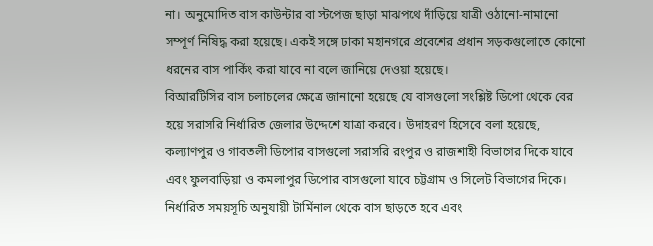না। অনুমোদিত বাস কাউন্টার বা স্টপেজ ছাড়া মাঝপথে দাঁড়িয়ে যাত্রী ওঠানো-নামানো সম্পূর্ণ নিষিদ্ধ করা হয়েছে। একই সঙ্গে ঢাকা মহানগরে প্রবেশের প্রধান সড়কগুলোতে কোনো ধরনের বাস পার্কিং করা যাবে না বলে জানিয়ে দেওয়া হয়েছে।
বিআরটিসির বাস চলাচলের ক্ষেত্রে জানানো হয়েছে যে বাসগুলো সংশ্লিষ্ট ডিপো থেকে বের হয়ে সরাসরি নির্ধারিত জেলার উদ্দেশে যাত্রা করবে। উদাহরণ হিসেবে বলা হয়েছে, কল্যাণপুর ও গাবতলী ডিপোর বাসগুলো সরাসরি রংপুর ও রাজশাহী বিভাগের দিকে যাবে এবং ফুলবাড়িয়া ও কমলাপুর ডিপোর বাসগুলো যাবে চট্টগ্রাম ও সিলেট বিভাগের দিকে। নির্ধারিত সময়সূচি অনুযায়ী টার্মিনাল থেকে বাস ছাড়তে হবে এবং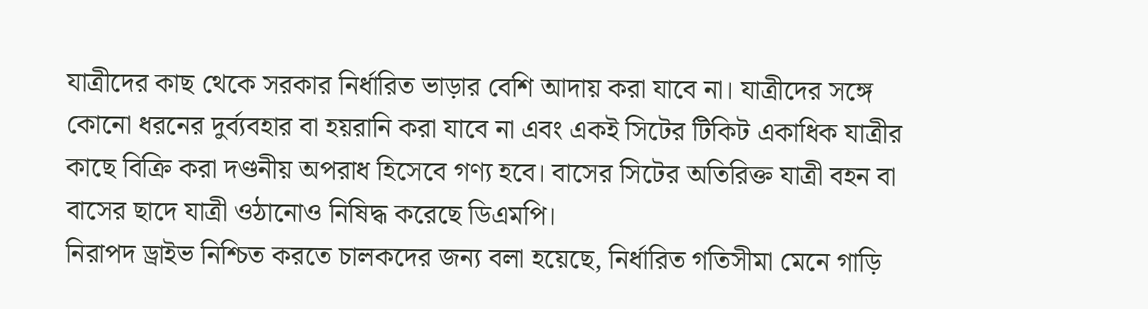যাত্রীদের কাছ থেকে সরকার নির্ধারিত ভাড়ার বেশি আদায় করা যাবে না। যাত্রীদের সঙ্গে কোনো ধরনের দুর্ব্যবহার বা হয়রানি করা যাবে না এবং একই সিটের টিকিট একাধিক যাত্রীর কাছে বিক্রি করা দণ্ডনীয় অপরাধ হিসেবে গণ্য হবে। বাসের সিটের অতিরিক্ত যাত্রী বহন বা বাসের ছাদে যাত্রী ওঠানোও নিষিদ্ধ করেছে ডিএমপি।
নিরাপদ ড্রাইভ নিশ্চিত করতে চালকদের জন্য বলা হয়েছে, নির্ধারিত গতিসীমা মেনে গাড়ি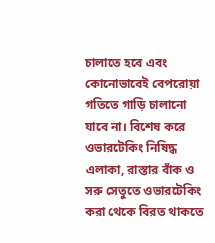চালাতে হবে এবং কোনোভাবেই বেপরোয়া গতিতে গাড়ি চালানো যাবে না। বিশেষ করে ওভারটেকিং নিষিদ্ধ এলাকা, রাস্তার বাঁক ও সরু সেতুতে ওভারটেকিং করা থেকে বিরত থাকতে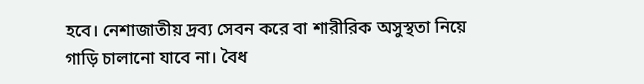হবে। নেশাজাতীয় দ্রব্য সেবন করে বা শারীরিক অসুস্থতা নিয়ে গাড়ি চালানো যাবে না। বৈধ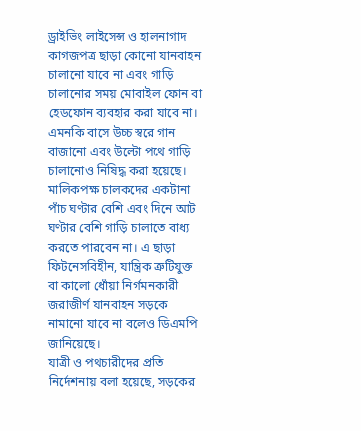ড্রাইভিং লাইসেন্স ও হালনাগাদ কাগজপত্র ছাড়া কোনো যানবাহন চালানো যাবে না এবং গাড়ি চালানোর সময় মোবাইল ফোন বা হেডফোন ব্যবহার করা যাবে না। এমনকি বাসে উচ্চ স্বরে গান বাজানো এবং উল্টো পথে গাড়ি চালানোও নিষিদ্ধ করা হয়েছে। মালিকপক্ষ চালকদের একটানা পাঁচ ঘণ্টার বেশি এবং দিনে আট ঘণ্টার বেশি গাড়ি চালাতে বাধ্য করতে পারবেন না। এ ছাড়া ফিটনেসবিহীন, যান্ত্রিক ত্রুটিযুক্ত বা কালো ধোঁয়া নির্গমনকারী জরাজীর্ণ যানবাহন সড়কে নামানো যাবে না বলেও ডিএমপি জানিয়েছে।
যাত্রী ও পথচারীদের প্রতি নির্দেশনায় বলা হয়েছে, সড়কের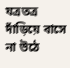যত্রতত্র দাঁড়িয়ে বাসে না উঠে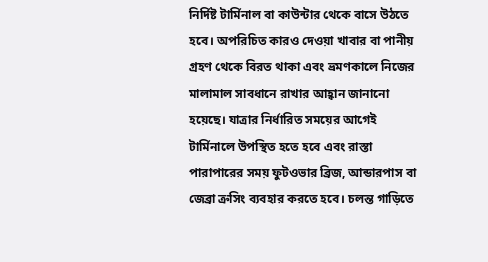নির্দিষ্ট টার্মিনাল বা কাউন্টার থেকে বাসে উঠতে হবে। অপরিচিত কারও দেওয়া খাবার বা পানীয় গ্রহণ থেকে বিরত থাকা এবং ভ্রমণকালে নিজের মালামাল সাবধানে রাখার আহ্বান জানানো হয়েছে। যাত্রার নির্ধারিত সময়ের আগেই টার্মিনালে উপস্থিত হতে হবে এবং রাস্তা পারাপারের সময় ফুটওভার ব্রিজ, আন্ডারপাস বা জেব্রা ক্রসিং ব্যবহার করতে হবে। চলন্ত গাড়িতে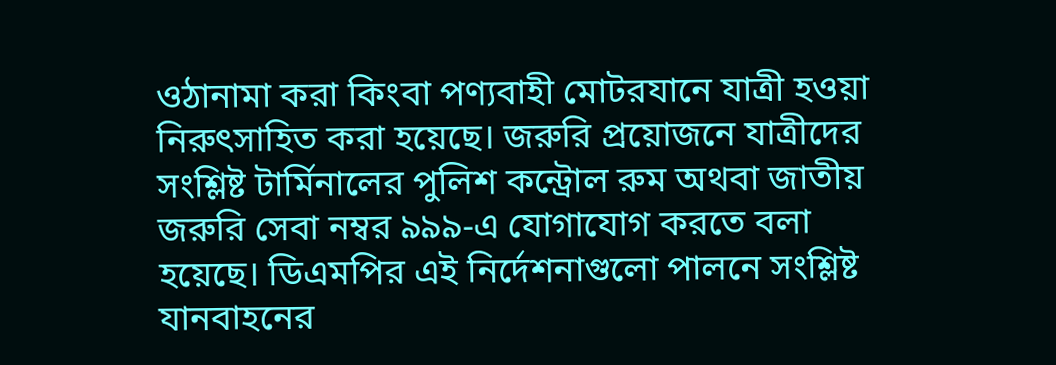ওঠানামা করা কিংবা পণ্যবাহী মোটরযানে যাত্রী হওয়া নিরুৎসাহিত করা হয়েছে। জরুরি প্রয়োজনে যাত্রীদের সংশ্লিষ্ট টার্মিনালের পুলিশ কন্ট্রোল রুম অথবা জাতীয় জরুরি সেবা নম্বর ৯৯৯-এ যোগাযোগ করতে বলা হয়েছে। ডিএমপির এই নির্দেশনাগুলো পালনে সংশ্লিষ্ট যানবাহনের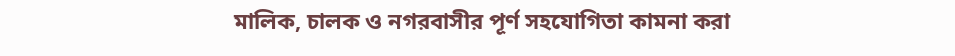মালিক, চালক ও নগরবাসীর পূর্ণ সহযোগিতা কামনা করা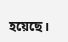হয়েছে।